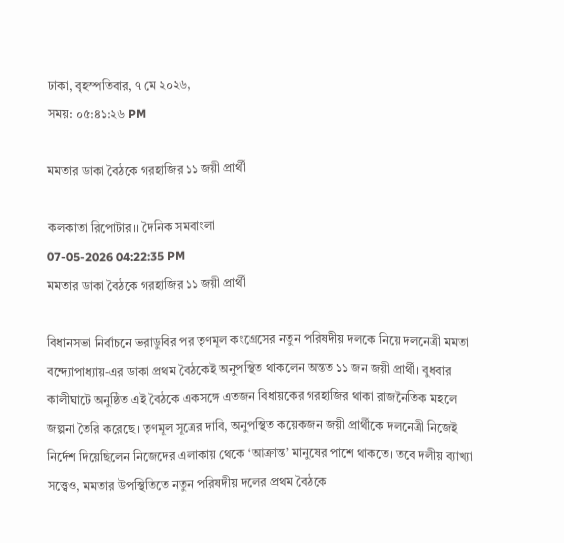ঢাকা, বৃহস্পতিবার, ৭ মে ২০২৬,
সময়: ০৫:৪১:২৬ PM

মমতার ডাকা বৈঠকে গরহাজির ১১ জয়ী প্রার্থী

কলকাতা রিপোটার।। দৈনিক সমবাংলা
07-05-2026 04:22:35 PM
মমতার ডাকা বৈঠকে গরহাজির ১১ জয়ী প্রার্থী

বিধানসভা নির্বাচনে ভরাডুবির পর তৃণমূল কংগ্রেসের নতুন পরিষদীয় দলকে নিয়ে দলনেত্রী মমতা বন্দ্যোপাধ্যায়-এর ডাকা প্রথম বৈঠকেই অনুপস্থিত থাকলেন অন্তত ১১ জন জয়ী প্রার্থী। বুধবার কালীঘাটে অনুষ্ঠিত এই বৈঠকে একসঙ্গে এতজন বিধায়কের গরহাজির থাকা রাজনৈতিক মহলে জল্পনা তৈরি করেছে। তৃণমূল সূত্রের দাবি, অনুপস্থিত কয়েকজন জয়ী প্রার্থীকে দলনেত্রী নিজেই নির্দেশ দিয়েছিলেন নিজেদের এলাকায় থেকে ‘আক্রান্ত’ মানুষের পাশে থাকতে। তবে দলীয় ব্যাখ্যা সত্ত্বেও, মমতার উপস্থিতিতে নতুন পরিষদীয় দলের প্রথম বৈঠকে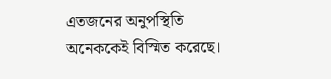এতজনের অনুপস্থিতি অনেককেই বিস্মিত করেছে।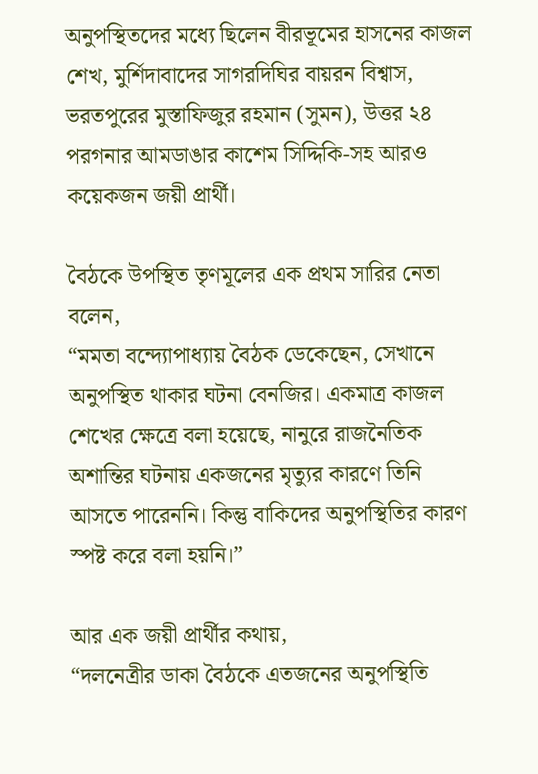অনুপস্থিতদের মধ্যে ছিলেন বীরভূমের হাসনের কাজল শেখ, মুর্শিদাবাদের সাগরদিঘির বায়রন বিশ্বাস, ভরতপুরের মুস্তাফিজুর রহমান (সুমন), উত্তর ২৪ পরগনার আমডাঙার কাশেম সিদ্দিকি-সহ আরও কয়েকজন জয়ী প্রার্থী।

বৈঠকে উপস্থিত তৃণমূলের এক প্রথম সারির নেতা বলেন,
“মমতা বন্দ্যোপাধ্যায় বৈঠক ডেকেছেন, সেখানে অনুপস্থিত থাকার ঘটনা বেনজির। একমাত্র কাজল শেখের ক্ষেত্রে বলা হয়েছে, নানুরে রাজনৈতিক অশান্তির ঘটনায় একজনের মৃত্যুর কারণে তিনি আসতে পারেননি। কিন্তু বাকিদের অনুপস্থিতির কারণ স্পষ্ট করে বলা হয়নি।”

আর এক জয়ী প্রার্থীর কথায়,
“দলনেত্রীর ডাকা বৈঠকে এতজনের অনুপস্থিতি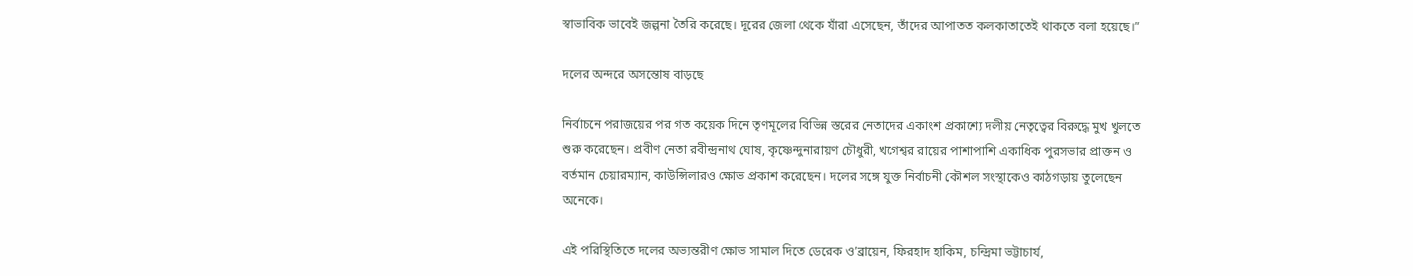স্বাভাবিক ভাবেই জল্পনা তৈরি করেছে। দূরের জেলা থেকে যাঁরা এসেছেন, তাঁদের আপাতত কলকাতাতেই থাকতে বলা হয়েছে।”

দলের অন্দরে অসন্তোষ বাড়ছে

নির্বাচনে পরাজয়ের পর গত কয়েক দিনে তৃণমূলের বিভিন্ন স্তরের নেতাদের একাংশ প্রকাশ্যে দলীয় নেতৃত্বের বিরুদ্ধে মুখ খুলতে শুরু করেছেন। প্রবীণ নেতা রবীন্দ্রনাথ ঘোষ, কৃষ্ণেন্দুনারায়ণ চৌধুরী, খগেশ্বর রায়ের পাশাপাশি একাধিক পুরসভার প্রাক্তন ও বর্তমান চেয়ারম্যান, কাউন্সিলারও ক্ষোভ প্রকাশ করেছেন। দলের সঙ্গে যুক্ত নির্বাচনী কৌশল সংস্থাকেও কাঠগড়ায় তুলেছেন অনেকে।

এই পরিস্থিতিতে দলের অভ্যন্তরীণ ক্ষোভ সামাল দিতে ডেরেক ও’ব্রায়েন, ফিরহাদ হাকিম, চন্দ্রিমা ভট্টাচার্য,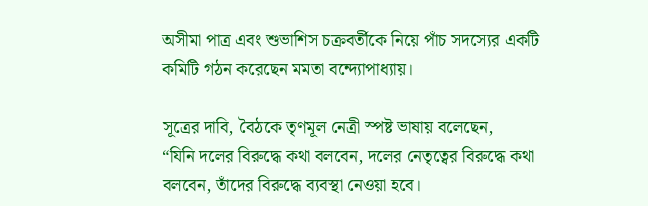অসীমা পাত্র এবং শুভাশিস চক্রবর্তীকে নিয়ে পাঁচ সদস্যের একটি কমিটি গঠন করেছেন মমতা বন্দ্যোপাধ্যায়।

সূত্রের দাবি, বৈঠকে তৃণমূল নেত্রী স্পষ্ট ভাষায় বলেছেন,
“যিনি দলের বিরুদ্ধে কথা বলবেন, দলের নেতৃত্বের বিরুদ্ধে কথা বলবেন, তাঁদের বিরুদ্ধে ব্যবস্থা নেওয়া হবে।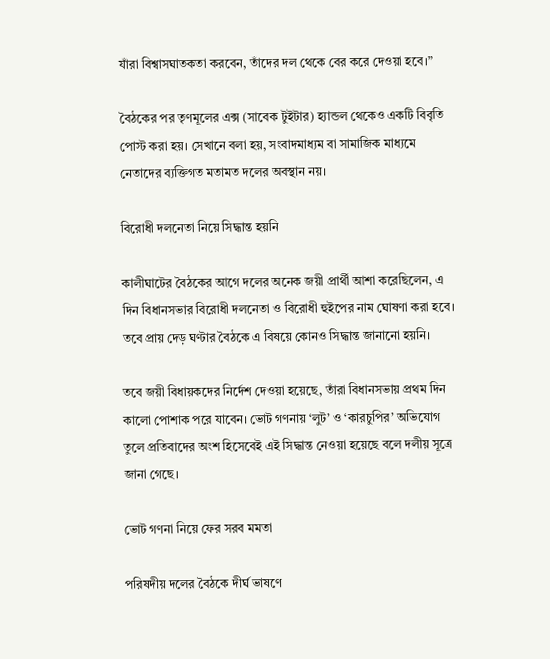যাঁরা বিশ্বাসঘাতকতা করবেন, তাঁদের দল থেকে বের করে দেওয়া হবে।”

বৈঠকের পর তৃণমূলের এক্স (সাবেক টুইটার) হ্যান্ডল থেকেও একটি বিবৃতি পোস্ট করা হয়। সেখানে বলা হয়, সংবাদমাধ্যম বা সামাজিক মাধ্যমে নেতাদের ব্যক্তিগত মতামত দলের অবস্থান নয়।

বিরোধী দলনেতা নিয়ে সিদ্ধান্ত হয়নি

কালীঘাটের বৈঠকের আগে দলের অনেক জয়ী প্রার্থী আশা করেছিলেন, এ দিন বিধানসভার বিরোধী দলনেতা ও বিরোধী হুইপের নাম ঘোষণা করা হবে। তবে প্রায় দেড় ঘণ্টার বৈঠকে এ বিষয়ে কোনও সিদ্ধান্ত জানানো হয়নি।

তবে জয়ী বিধায়কদের নির্দেশ দেওয়া হয়েছে, তাঁরা বিধানসভায় প্রথম দিন কালো পোশাক পরে যাবেন। ভোট গণনায় ‘লুট’ ও ‘কারচুপির’ অভিযোগ তুলে প্রতিবাদের অংশ হিসেবেই এই সিদ্ধান্ত নেওয়া হয়েছে বলে দলীয় সূত্রে জানা গেছে।

ভোট গণনা নিয়ে ফের সরব মমতা

পরিষদীয় দলের বৈঠকে দীর্ঘ ভাষণে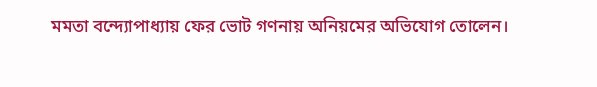মমতা বন্দ্যোপাধ্যায় ফের ভোট গণনায় অনিয়মের অভিযোগ তোলেন।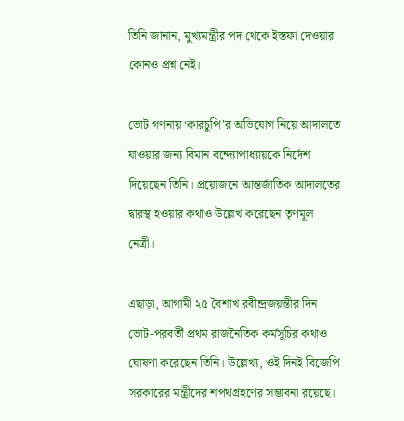তিনি জানান, মুখ্যমন্ত্রীর পদ থেকে ইস্তফা দেওয়ার কোনও প্রশ্ন নেই।

ভোট গণনায় ‘কারচুপি’র অভিযোগ নিয়ে আদালতে যাওয়ার জন্য বিমান বন্দ্যোপাধ্যায়কে নির্দেশ দিয়েছেন তিনি। প্রয়োজনে আন্তর্জাতিক আদালতের দ্বারস্থ হওয়ার কথাও উল্লেখ করেছেন তৃণমূল নেত্রী।

এছাড়া, আগামী ২৫ বৈশাখ রবীন্দ্রজয়ন্তীর দিন ভোট-পরবর্তী প্রথম রাজনৈতিক কর্মসূচির কথাও ঘোষণা করেছেন তিনি। উল্লেখ্য, ওই দিনই বিজেপি সরকারের মন্ত্রীদের শপথগ্রহণের সম্ভাবনা রয়েছে।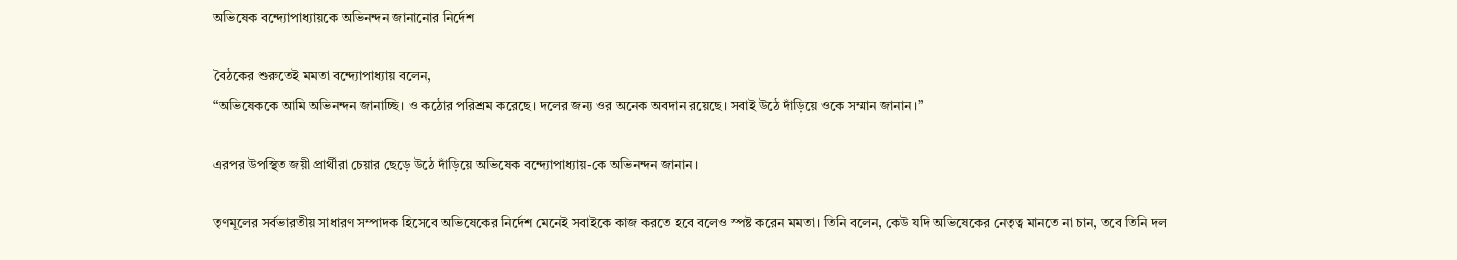অভিষেক বন্দ্যোপাধ্যায়কে অভিনন্দন জানানোর নির্দেশ

বৈঠকের শুরুতেই মমতা বন্দ্যোপাধ্যায় বলেন,
“অভিষেককে আমি অভিনন্দন জানাচ্ছি। ও কঠোর পরিশ্রম করেছে। দলের জন্য ওর অনেক অবদান রয়েছে। সবাই উঠে দাঁড়িয়ে ওকে সম্মান জানান।”

এরপর উপস্থিত জয়ী প্রার্থীরা চেয়ার ছেড়ে উঠে দাঁড়িয়ে অভিষেক বন্দ্যোপাধ্যায়-কে অভিনন্দন জানান।

তৃণমূলের সর্বভারতীয় সাধারণ সম্পাদক হিসেবে অভিষেকের নির্দেশ মেনেই সবাইকে কাজ করতে হবে বলেও স্পষ্ট করেন মমতা। তিনি বলেন, কেউ যদি অভিষেকের নেতৃত্ব মানতে না চান, তবে তিনি দল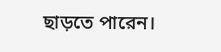ছাড়তে পারেন।